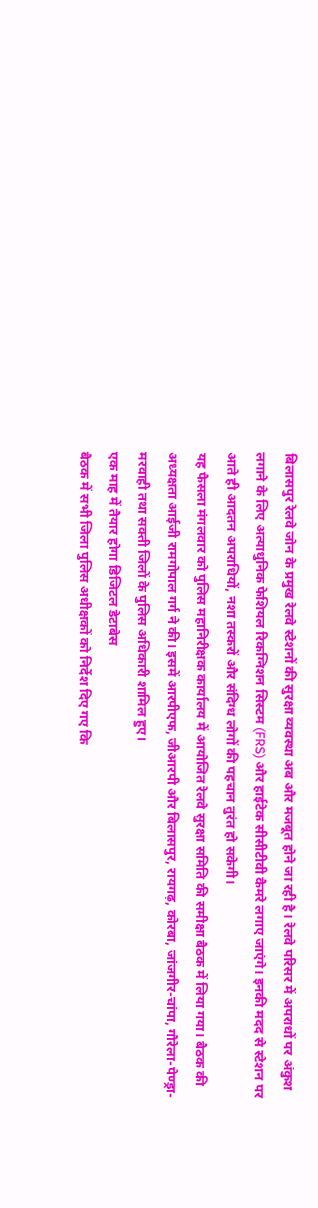बिलासपुर रेलवे जोन के प्रमुख रेलवे स्टेशनों की सुरक्षा व्यवस्था अब और मजबूत होने जा रही है। रेलवे परिसर में अपराधों पर अंकुश लगाने के लिए अत्याधुनिक फेशियल रिकग्निशन सिस्टम (FRS) और हाईटेक सीसीटीवी कैमरे लगाए जाएंगे। इनकी मदद से स्टेशन पर आते ही आदतन अपराधियों, नशा तस्करों और संदिग्ध लोगों की पहचान तुरंत हो सकेगी।
यह फैसला मंगलवार को पुलिस महानिरीक्षक कार्यालय में आयोजित रेलवे सुरक्षा समिति की समीक्षा बैठक में लिया गया। बैठक की अध्यक्षता आईजी रामगोपाल गर्ग ने की। इसमें आरपीएफ, जीआरपी और बिलासपुर, रायगढ़, कोरबा, जांजगीर-चांपा, गौरेला-पेण्ड्रा-मरवाही तथा सक्ती जिलों के पुलिस अधिकारी शामिल हुए।
एक माह में तैयार होगा डिजिटल डेटाबेस
बैठक में सभी जिला पुलिस अधीक्षकों को निर्देश दिए गए कि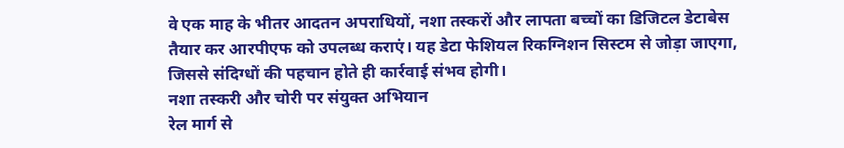वे एक माह के भीतर आदतन अपराधियों, नशा तस्करों और लापता बच्चों का डिजिटल डेटाबेस तैयार कर आरपीएफ को उपलब्ध कराएं। यह डेटा फेशियल रिकग्निशन सिस्टम से जोड़ा जाएगा, जिससे संदिग्धों की पहचान होते ही कार्रवाई संभव होगी।
नशा तस्करी और चोरी पर संयुक्त अभियान
रेल मार्ग से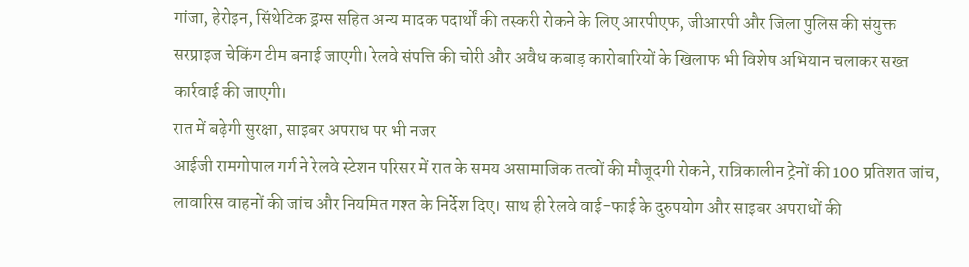गांजा, हेरोइन, सिंथेटिक ड्रग्स सहित अन्य मादक पदार्थों की तस्करी रोकने के लिए आरपीएफ, जीआरपी और जिला पुलिस की संयुक्त सरप्राइज चेकिंग टीम बनाई जाएगी। रेलवे संपत्ति की चोरी और अवैध कबाड़ कारोबारियों के खिलाफ भी विशेष अभियान चलाकर सख्त कार्रवाई की जाएगी।
रात में बढ़ेगी सुरक्षा, साइबर अपराध पर भी नजर
आईजी रामगोपाल गर्ग ने रेलवे स्टेशन परिसर में रात के समय असामाजिक तत्वों की मौजूदगी रोकने, रात्रिकालीन ट्रेनों की 100 प्रतिशत जांच, लावारिस वाहनों की जांच और नियमित गश्त के निर्देश दिए। साथ ही रेलवे वाई-फाई के दुरुपयोग और साइबर अपराधों की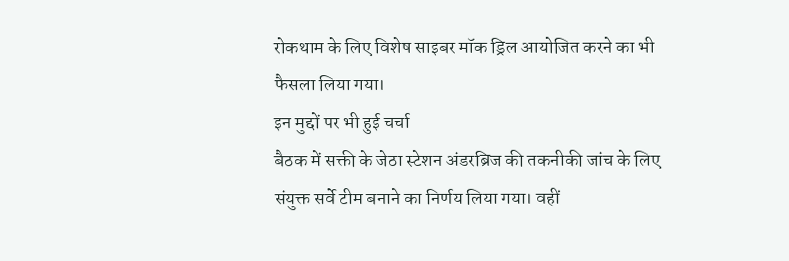रोकथाम के लिए विशेष साइबर मॉक ड्रिल आयोजित करने का भी फैसला लिया गया।
इन मुद्दों पर भी हुई चर्चा
बैठक में सक्ती के जेठा स्टेशन अंडरब्रिज की तकनीकी जांच के लिए संयुक्त सर्वे टीम बनाने का निर्णय लिया गया। वहीं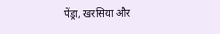पेंड्रा, खरसिया और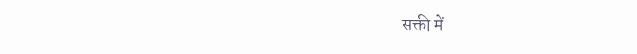सक्ती में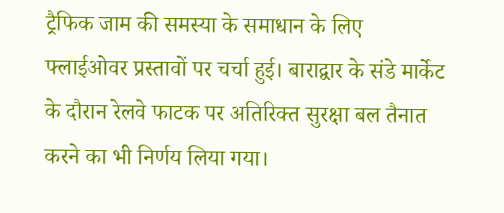ट्रैफिक जाम की समस्या के समाधान के लिए फ्लाईओवर प्रस्तावों पर चर्चा हुई। बाराद्वार के संडे मार्केट के दौरान रेलवे फाटक पर अतिरिक्त सुरक्षा बल तैनात करने का भी निर्णय लिया गया।